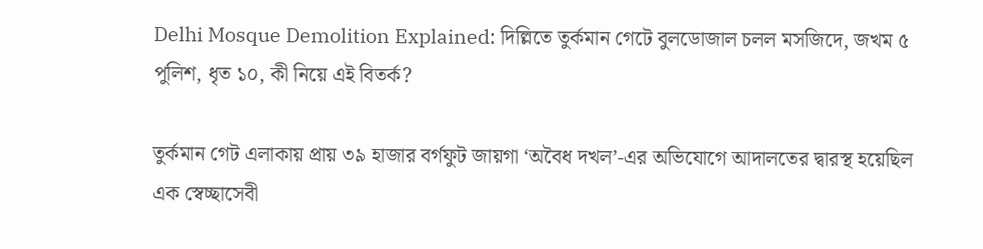Delhi Mosque Demolition Explained: দিল্লিতে তুর্কমান গেটে বুলডোজাল চলল মসজিদে, জখম ৫ পুলিশ, ধৃত ১০, কী নিয়ে এই বিতর্ক?

তুর্কমান গেট এলাকায় প্রায় ৩৯ হাজার বর্গফুট জায়গা ‘অবৈধ দখল’-এর অভিযোগে আদালতের দ্বারস্থ হয়েছিল এক স্বেচ্ছাসেবী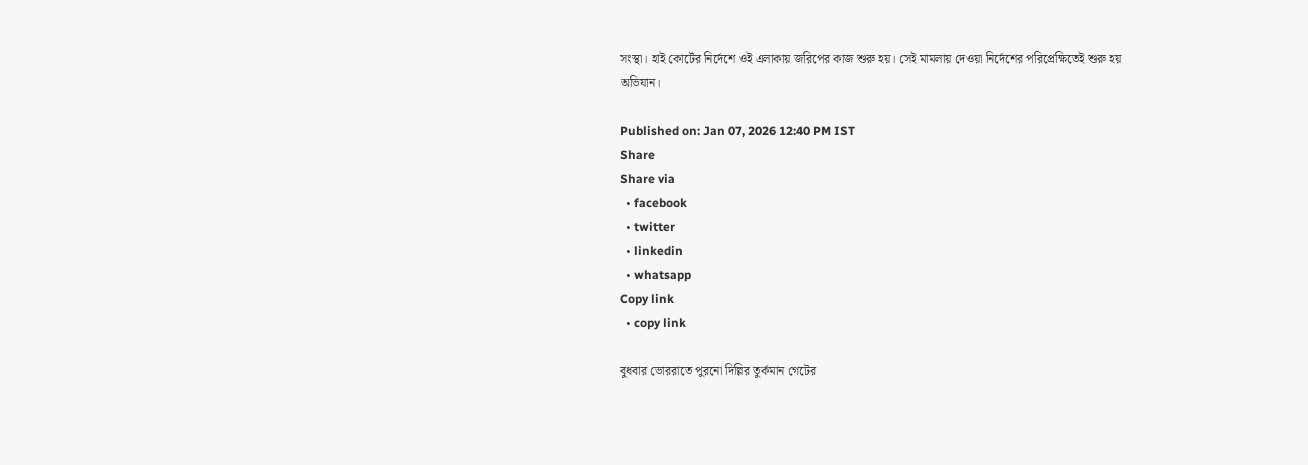সংস্থা। হাই কোর্টের নির্দেশে ওই এলাকায় জরিপের কাজ শুরু হয়। সেই মামলায় দেওয়া নির্দেশের পরিপ্রেক্ষিতেই শুরু হয় অভিযান।

Published on: Jan 07, 2026 12:40 PM IST
Share
Share via
  • facebook
  • twitter
  • linkedin
  • whatsapp
Copy link
  • copy link

বুধবার ভোররাতে পুরনো দিল্লির তুর্কমান গেটের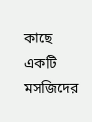কাছে একটি মসজিদের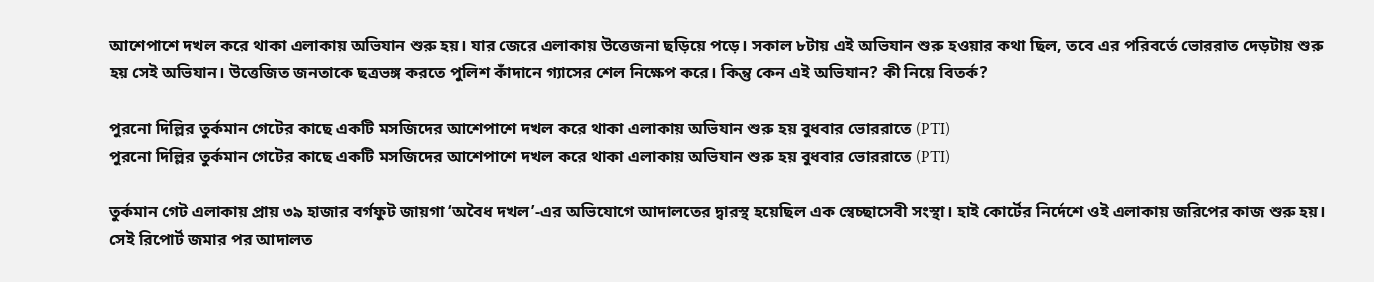আশেপাশে দখল করে থাকা এলাকায় অভিযান শুরু হয়। যার জেরে এলাকায় উত্তেজনা ছড়িয়ে পড়ে। সকাল ৮টায় এই অভিযান শুরু হওয়ার কথা ছিল, তবে এর পরিবর্তে ভোররাত দেড়টায় শুরু হয় সেই অভিযান। উত্তেজিত জনতাকে ছত্রভঙ্গ করতে পুলিশ কাঁদানে গ্যাসের শেল নিক্ষেপ করে। কিন্তু কেন এই অভিযান? কী নিয়ে বিতর্ক?

পুরনো দিল্লির তুর্কমান গেটের কাছে একটি মসজিদের আশেপাশে দখল করে থাকা এলাকায় অভিযান শুরু হয় বুধবার ভোররাতে (PTI)
পুরনো দিল্লির তুর্কমান গেটের কাছে একটি মসজিদের আশেপাশে দখল করে থাকা এলাকায় অভিযান শুরু হয় বুধবার ভোররাতে (PTI)

তুর্কমান গেট এলাকায় প্রায় ৩৯ হাজার বর্গফুট জায়গা ‘অবৈধ দখল’-এর অভিযোগে আদালতের দ্বারস্থ হয়েছিল এক স্বেচ্ছাসেবী সংস্থা। হাই কোর্টের নির্দেশে ওই এলাকায় জরিপের কাজ শুরু হয়। সেই রিপোর্ট জমার পর আদালত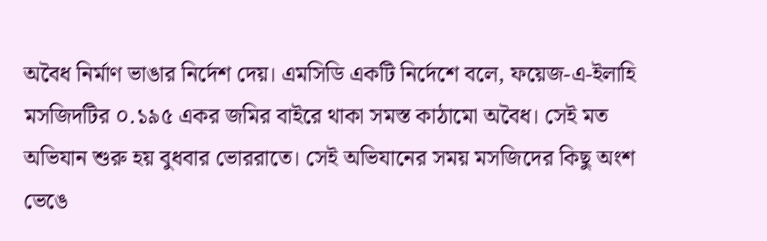অবৈধ নির্মাণ ভাঙার নির্দেশ দেয়। এমসিডি একটি নির্দেশে বলে, ফয়েজ-এ-ইলাহি মসজিদটির ০.১৯৫ একর জমির বাইরে থাকা সমস্ত কাঠামো অবৈধ। সেই মত অভিযান শুরু হয় বুধবার ভোররাতে। সেই অভিযানের সময় মসজিদের কিছু অংশ ভেঙে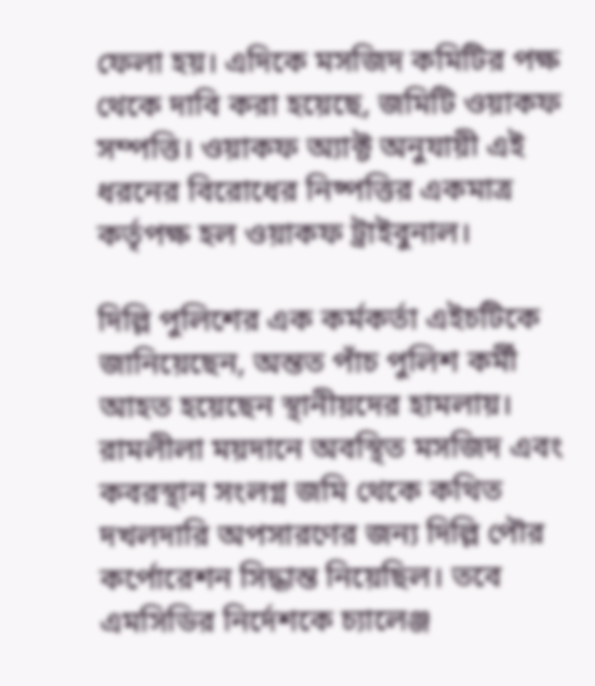ফেলা হয়। এদিকে মসজিদ কমিটির পক্ষ থেকে দাবি করা হয়েছে, জমিটি ওয়াকফ সম্পত্তি। ওয়াকফ অ্যাক্ট অনুযায়ী এই ধরনের বিরোধের নিষ্পত্তির একমাত্র কর্তৃপক্ষ হল ওয়াকফ ট্রাইবুনাল।

দিল্লি পুলিশের এক কর্মকর্তা এইচটিকে জানিয়েছেন, অন্তত পাঁচ পুলিশ কর্মী আহত হয়েছেন স্থানীয়দের হামলায়। রামলীলা ময়দানে অবস্থিত মসজিদ এবং কবরস্থান সংলগ্ন জমি থেকে কথিত দখলদারি অপসারণের জন্য দিল্লি পৌর কর্পোরেশন সিদ্ধান্ত নিয়েছিল। তবে এমসিডির নির্দেশকে চ্যালেঞ্জ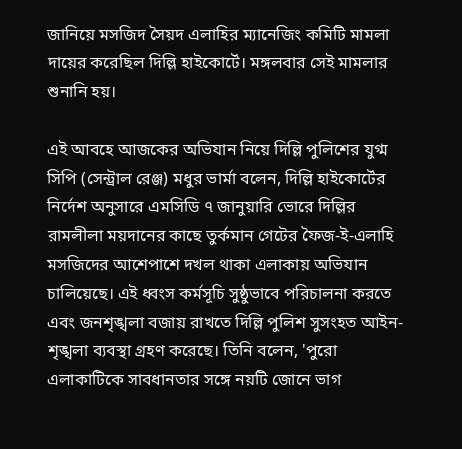জানিয়ে মসজিদ সৈয়দ এলাহির ম্যানেজিং কমিটি মামলা দায়ের করেছিল দিল্লি হাইকোর্টে। মঙ্গলবার সেই মামলার শুনানি হয়।

এই আবহে আজকের অভিযান নিয়ে দিল্লি পুলিশের যুগ্ম সিপি (সেন্ট্রাল রেঞ্জ) মধুর ভার্মা বলেন, দিল্লি হাইকোর্টের নির্দেশ অনুসারে এমসিডি ৭ জানুয়ারি ভোরে দিল্লির রামলীলা ময়দানের কাছে তুর্কমান গেটের ফৈজ-ই-এলাহি মসজিদের আশেপাশে দখল থাকা এলাকায় অভিযান চালিয়েছে। এই ধ্বংস কর্মসূচি সুষ্ঠুভাবে পরিচালনা করতে এবং জনশৃঙ্খলা বজায় রাখতে দিল্লি পুলিশ সুসংহত আইন-শৃঙ্খলা ব্যবস্থা গ্রহণ করেছে। তিনি বলেন, 'পুরো এলাকাটিকে সাবধানতার সঙ্গে নয়টি জোনে ভাগ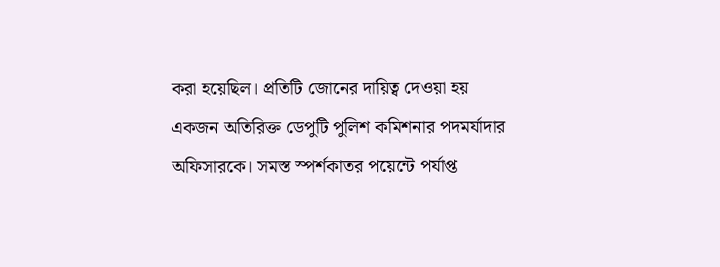করা হয়েছিল। প্রতিটি জোনের দায়িত্ব দেওয়া হয় একজন অতিরিক্ত ডেপুটি পুলিশ কমিশনার পদমর্যাদার অফিসারকে। সমস্ত স্পর্শকাতর পয়েন্টে পর্যাপ্ত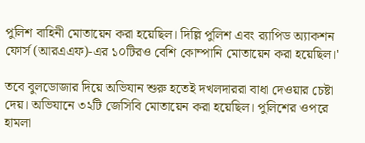পুলিশ বাহিনী মোতায়েন করা হয়েছিল। দিল্লি পুলিশ এবং ব়্যাপিড অ্যাকশন ফোর্স (আরএএফ)-এর ১০টিরও বেশি কোম্পানি মোতায়েন করা হয়েছিল।'

তবে বুলডোজার দিয়ে অভিযান শুরু হতেই দখলদাররা বাধা দেওয়ার চেষ্টা দেয়। অভিযানে ৩২টি জেসিবি মোতায়েন করা হয়েছিল। পুলিশের ওপরে হামলা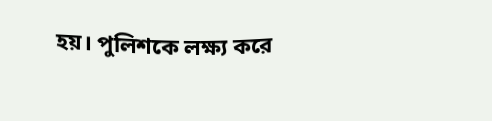হয়। পুলিশকে লক্ষ্য করে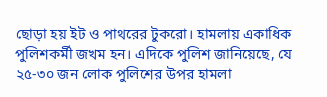ছোড়া হয় ইট ও পাথরের টুকরো। হামলায় একাধিক পুলিশকর্মী জখম হন। এদিকে পুলিশ জানিয়েছে, যে ২৫-৩০ জন লোক পুলিশের উপর হামলা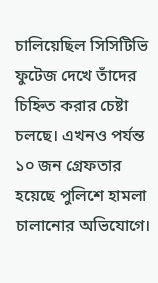চালিয়েছিল সিসিটিভি ফুটেজ দেখে তাঁদের চিহ্নিত করার চেষ্টা চলছে। এখনও পর্যন্ত ১০ জন গ্রেফতার হয়েছে পুলিশে হামলা চালানোর অভিযোগে।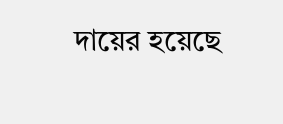দায়ের হয়েছে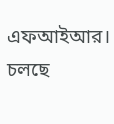এফআইআর। চলছে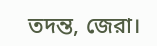তদন্ত, জেরা।